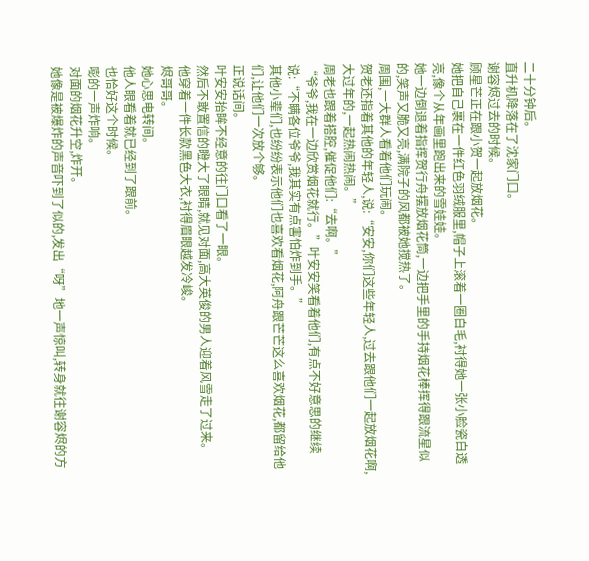二十分钟后。
直升机降落在了沈家门口。
谢容烬过去的时候。
顾星芒正在跟小贺一起放烟花。
她把自己裹在一件红色羽绒服里,帽子上滚着一圈白毛,衬得她一张小脸瓷白透亮,像个从年画里跑出来的雪娃娃。
她一边倒退着指挥贺行舟摆放烟花筒,一边把手里的手持烟花棒挥得跟流星似的,笑声又脆又亮,满院子的风都被她搅热了。
周围,一大群人看着他们玩闹。
贺老还指着其他的年轻人,说:“安安,你们这些年轻人,过去跟他们一起放烟花啊,大过年的,一起热闹热闹。”
周老也跟着搭腔,催促他们:“去啊。”
“爷爷,我在一边欣赏烟花就行。”叶安安笑看着他们,有点不好意思的继续说:“不瞒各位爷爷,我其实有点害怕炸到手。”
其他小辈们,也纷纷表示他们也喜欢看烟花,阿舟跟芒芒这么喜欢烟花,都留给他们,让他们一次放个够。
正说话间。
叶安安抬眸不经意的往门口看了一眼。
然后不敢置信的瞪大了眼睛,就见对面,高大英俊的男人迎着风雪走了过来。
他穿着一件长款黑色大衣,衬得眉眼越发冷峻。
烬哥哥。
她心思电转间。
他人眼看着就已经到了跟前。
也恰好这个时候。
嘭的一声炸响。
对面的烟花升空,炸开。
她像是被爆炸的声音吓到了似的,发出“呀”地一声惊叫,转身就往谢容烬的方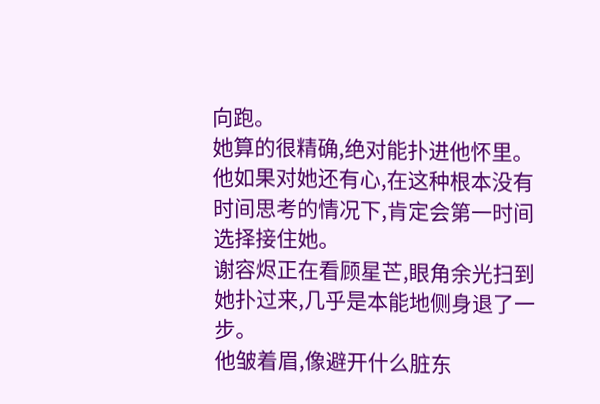向跑。
她算的很精确,绝对能扑进他怀里。
他如果对她还有心,在这种根本没有时间思考的情况下,肯定会第一时间选择接住她。
谢容烬正在看顾星芒,眼角余光扫到她扑过来,几乎是本能地侧身退了一步。
他皱着眉,像避开什么脏东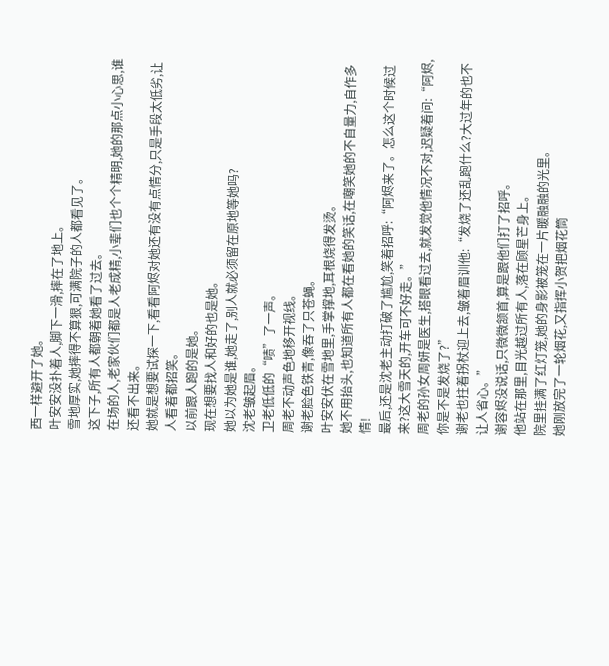西一样避开了她。
叶安安没扑着人,脚下一滑,摔在了地上。
雪地厚实,她摔得不算狠,可满院子的人都看见了。
这下子,所有人都朝着她看了过去。
在场的人,老家伙们都是人老成精,小辈们也个个精明,她的那点小心思,谁还看不出来。
她就是想要试探一下,看看阿烬对她还有没有点情分,只是手段太低劣,让人看着都招笑。
以前跟人跑的是她。
现在想要找人和好的也是她。
她以为她是谁,她走了,别人就必须留在原地等她吗?
沈老皱起眉。
卫老低低的“啧”了一声。
周老不动声色地移开视线。
谢老脸色铁青,像吞了只苍蝇。
叶安安伏在雪地里,手掌撑地,耳根烧得发烫。
她不用抬头,也知道所有人都在看她的笑话,在嘲笑她的不自量力,自作多情!
最后,还是沈老主动打破了尴尬,笑着招呼:“阿烬来了。怎么这个时候过来?这大雪天的,开车可不好走。”
周老的孙女周妍是医生,搭眼看过去,就发觉他情况不对,迟疑着问:“阿烬,你是不是发烧了?”
谢老也拄着拐杖迎上去,皱着眉训他:“发烧了还乱跑什么?大过年的也不让人省心。”
谢容烬没说话,只微微颔首,算是跟他们打了招呼。
他站在那里,目光越过所有人,落在顾星芒身上。
院里挂满了红灯笼,她的身影被笼在一片暖融融的光里。
她刚放完了一轮烟花,又指挥小贺把烟花筒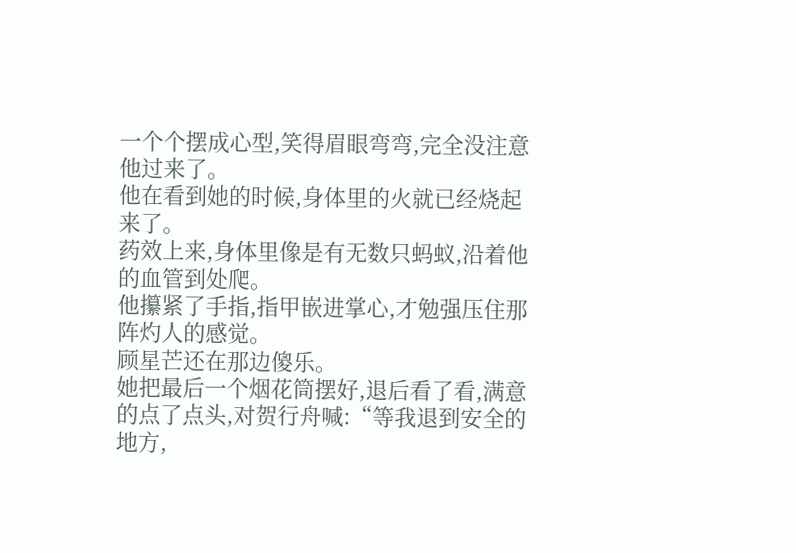一个个摆成心型,笑得眉眼弯弯,完全没注意他过来了。
他在看到她的时候,身体里的火就已经烧起来了。
药效上来,身体里像是有无数只蚂蚁,沿着他的血管到处爬。
他攥紧了手指,指甲嵌进掌心,才勉强压住那阵灼人的感觉。
顾星芒还在那边傻乐。
她把最后一个烟花筒摆好,退后看了看,满意的点了点头,对贺行舟喊:“等我退到安全的地方,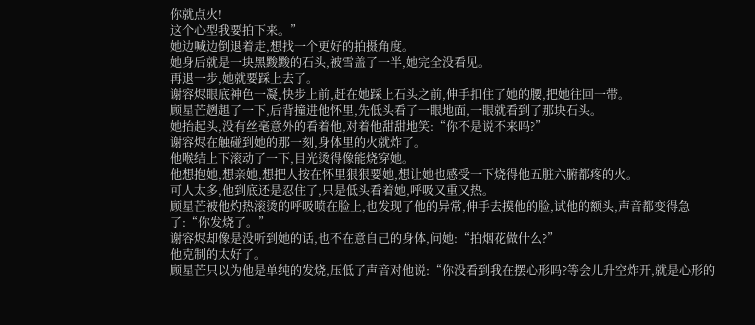你就点火!
这个心型我要拍下来。”
她边喊边倒退着走,想找一个更好的拍摄角度。
她身后就是一块黑黢黢的石头,被雪盖了一半,她完全没看见。
再退一步,她就要踩上去了。
谢容烬眼底神色一凝,快步上前,赶在她踩上石头之前,伸手扣住了她的腰,把她往回一带。
顾星芒趔趄了一下,后背撞进他怀里,先低头看了一眼地面,一眼就看到了那块石头。
她抬起头,没有丝毫意外的看着他,对着他甜甜地笑:“你不是说不来吗?”
谢容烬在触碰到她的那一刻,身体里的火就炸了。
他喉结上下滚动了一下,目光烫得像能烧穿她。
他想抱她,想亲她,想把人按在怀里狠狠要她,想让她也感受一下烧得他五脏六腑都疼的火。
可人太多,他到底还是忍住了,只是低头看着她,呼吸又重又热。
顾星芒被他灼热滚烫的呼吸喷在脸上,也发现了他的异常,伸手去摸他的脸,试他的额头,声音都变得急了:“你发烧了。”
谢容烬却像是没听到她的话,也不在意自己的身体,问她:“拍烟花做什么?”
他克制的太好了。
顾星芒只以为他是单纯的发烧,压低了声音对他说:“你没看到我在摆心形吗?等会儿升空炸开,就是心形的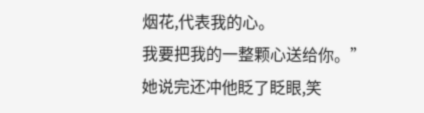烟花,代表我的心。
我要把我的一整颗心送给你。”
她说完还冲他眨了眨眼,笑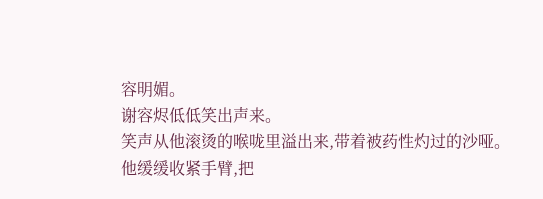容明媚。
谢容烬低低笑出声来。
笑声从他滚烫的喉咙里溢出来,带着被药性灼过的沙哑。
他缓缓收紧手臂,把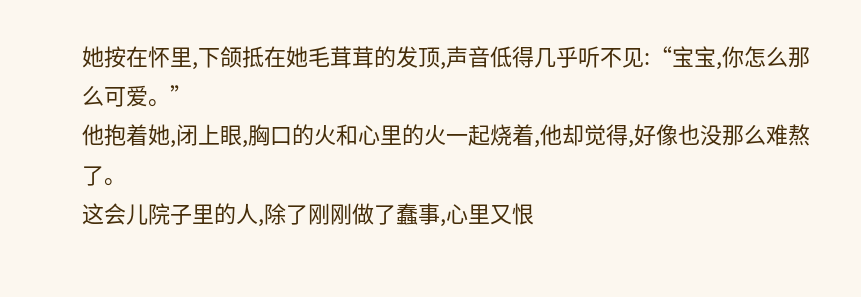她按在怀里,下颌抵在她毛茸茸的发顶,声音低得几乎听不见:“宝宝,你怎么那么可爱。”
他抱着她,闭上眼,胸口的火和心里的火一起烧着,他却觉得,好像也没那么难熬了。
这会儿院子里的人,除了刚刚做了蠢事,心里又恨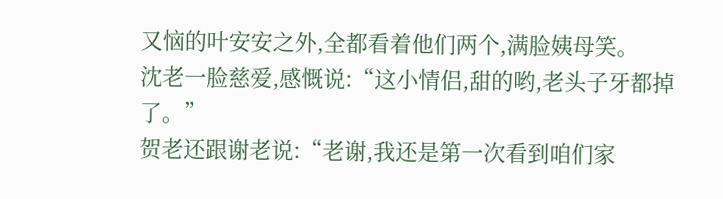又恼的叶安安之外,全都看着他们两个,满脸姨母笑。
沈老一脸慈爱,感慨说:“这小情侣,甜的哟,老头子牙都掉了。”
贺老还跟谢老说:“老谢,我还是第一次看到咱们家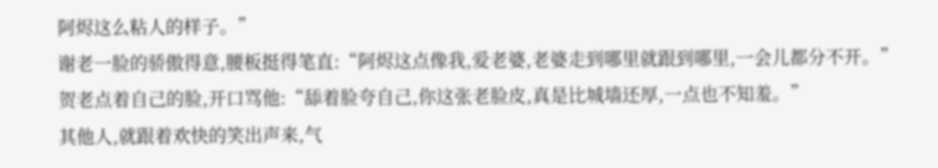阿烬这么粘人的样子。”
谢老一脸的骄傲得意,腰板挺得笔直:“阿烬这点像我,爱老婆,老婆走到哪里就跟到哪里,一会儿都分不开。”
贺老点着自己的脸,开口骂他:“舔着脸夸自己,你这张老脸皮,真是比城墙还厚,一点也不知羞。”
其他人,就跟着欢快的笑出声来,气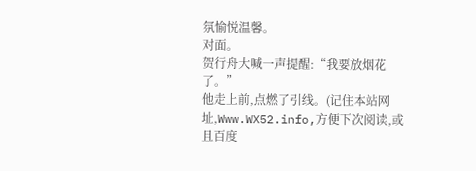氛愉悦温馨。
对面。
贺行舟大喊一声提醒:“我要放烟花了。”
他走上前,点燃了引线。(记住本站网址,Www.WX52.info,方便下次阅读,或且百度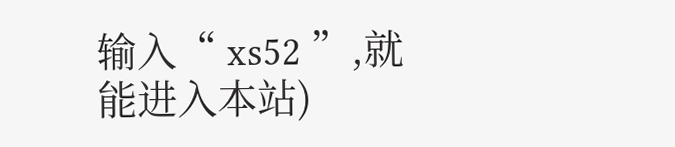输入“ xs52 ”,就能进入本站)